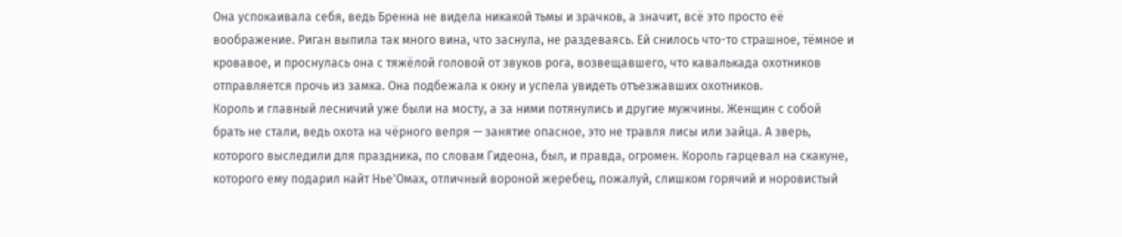Она успокаивала себя, ведь Бренна не видела никакой тьмы и зрачков, а значит, всё это просто её воображение. Риган выпила так много вина, что заснула, не раздеваясь. Ей снилось что-то страшное, тёмное и кровавое, и проснулась она с тяжёлой головой от звуков рога, возвещавшего, что кавалькада охотников отправляется прочь из замка. Она подбежала к окну и успела увидеть отъезжавших охотников.
Король и главный лесничий уже были на мосту, а за ними потянулись и другие мужчины. Женщин с собой брать не стали, ведь охота на чёрного вепря — занятие опасное, это не травля лисы или зайца. А зверь, которого выследили для праздника, по словам Гидеона, был, и правда, огромен. Король гарцевал на скакуне, которого ему подарил найт Нье'Омах, отличный вороной жеребец, пожалуй, слишком горячий и норовистый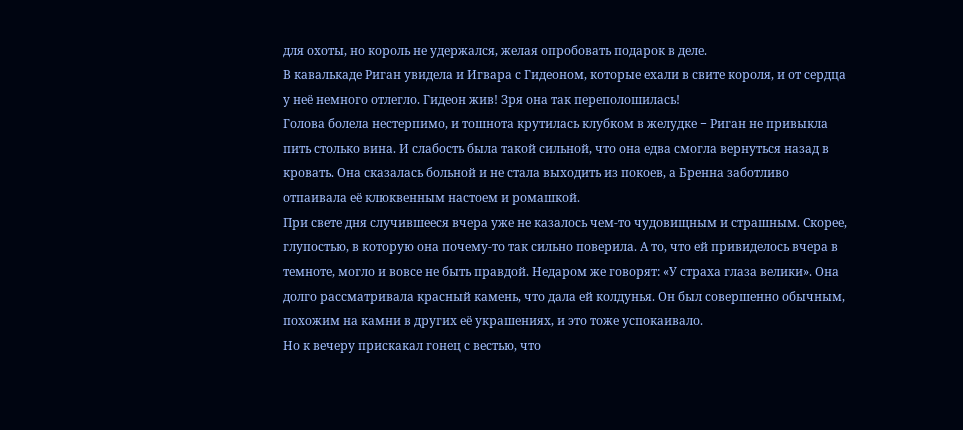для охоты, но король не удержался, желая опробовать подарок в деле.
В кавалькаде Риган увидела и Игвара с Гидеоном, которые ехали в свите короля, и от сердца у неё немного отлегло. Гидеон жив! Зря она так переполошилась!
Голова болела нестерпимо, и тошнота крутилась клубком в желудке − Риган не привыкла пить столько вина. И слабость была такой сильной, что она едва смогла вернуться назад в кровать. Она сказалась больной и не стала выходить из покоев, а Бренна заботливо отпаивала её клюквенным настоем и ромашкой.
При свете дня случившееся вчера уже не казалось чем-то чудовищным и страшным. Скорее, глупостью, в которую она почему-то так сильно поверила. А то, что ей привиделось вчера в темноте, могло и вовсе не быть правдой. Недаром же говорят: «У страха глаза велики». Она долго рассматривала красный камень, что дала ей колдунья. Он был совершенно обычным, похожим на камни в других её украшениях, и это тоже успокаивало.
Но к вечеру прискакал гонец с вестью, что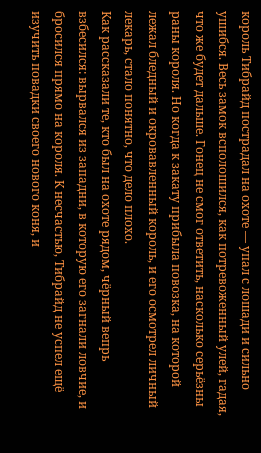король Тибрайд пострадал на охоте — упал с лошади и сильно ушибся. Весь замок всполошился, как потревоженный улей, гадая, что же будет дальше. Гонец не смог ответить, насколько серьёзны раны короля. Но когда к закату прибыла повозка, на которой лежал бледный и окровавленный король, и его осмотрел личный лекарь, стало понятно, что дело плохо.
Как рассказали те, кто был на охоте рядом, чёрный вепрь взбесился: вырвался из западни, в которую его загнали ловчие, и бросился прямо на короля. К несчастью, Тибрайд не успел ещё изучить повадки своего нового коня, и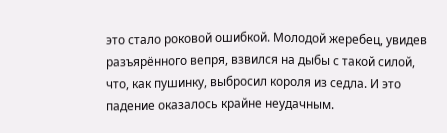это стало роковой ошибкой. Молодой жеребец, увидев разъярённого вепря, взвился на дыбы с такой силой, что, как пушинку, выбросил короля из седла. И это падение оказалось крайне неудачным.